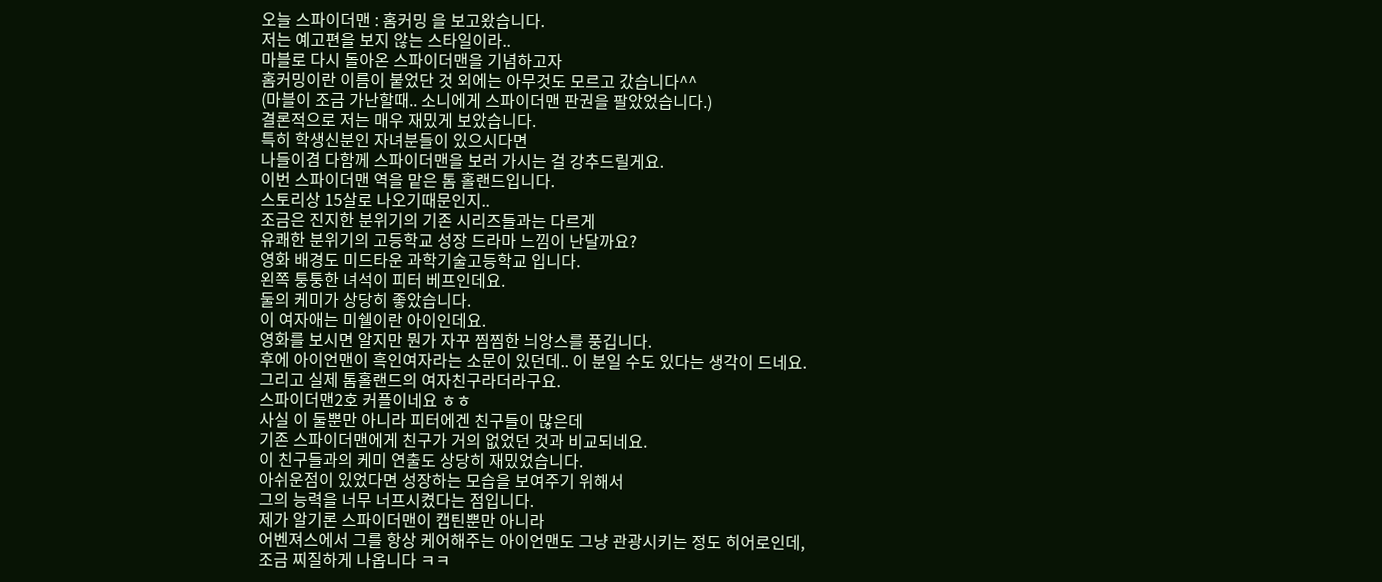오늘 스파이더맨 : 홈커밍 을 보고왔습니다.
저는 예고편을 보지 않는 스타일이라..
마블로 다시 돌아온 스파이더맨을 기념하고자
홈커밍이란 이름이 붙었단 것 외에는 아무것도 모르고 갔습니다^^
(마블이 조금 가난할때.. 소니에게 스파이더맨 판권을 팔았었습니다.)
결론적으로 저는 매우 재밌게 보았습니다.
특히 학생신분인 자녀분들이 있으시다면
나들이겸 다함께 스파이더맨을 보러 가시는 걸 강추드릴게요.
이번 스파이더맨 역을 맡은 톰 홀랜드입니다.
스토리상 15살로 나오기때문인지..
조금은 진지한 분위기의 기존 시리즈들과는 다르게
유쾌한 분위기의 고등학교 성장 드라마 느낌이 난달까요?
영화 배경도 미드타운 과학기술고등학교 입니다.
왼쪽 퉁퉁한 녀석이 피터 베프인데요.
둘의 케미가 상당히 좋았습니다.
이 여자애는 미쉘이란 아이인데요.
영화를 보시면 알지만 뭔가 자꾸 찜찜한 늬앙스를 풍깁니다.
후에 아이언맨이 흑인여자라는 소문이 있던데.. 이 분일 수도 있다는 생각이 드네요.
그리고 실제 톰홀랜드의 여자친구라더라구요.
스파이더맨2호 커플이네요 ㅎㅎ
사실 이 둘뿐만 아니라 피터에겐 친구들이 많은데
기존 스파이더맨에게 친구가 거의 없었던 것과 비교되네요.
이 친구들과의 케미 연출도 상당히 재밌었습니다.
아쉬운점이 있었다면 성장하는 모습을 보여주기 위해서
그의 능력을 너무 너프시켰다는 점입니다.
제가 알기론 스파이더맨이 캡틴뿐만 아니라
어벤져스에서 그를 항상 케어해주는 아이언맨도 그냥 관광시키는 정도 히어로인데,
조금 찌질하게 나옵니다 ㅋㅋ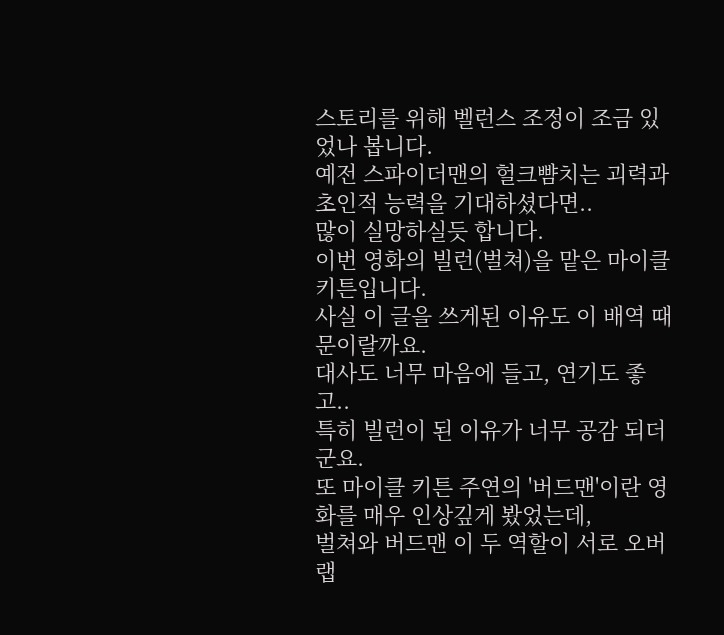스토리를 위해 벨런스 조정이 조금 있었나 봅니다.
예전 스파이더맨의 헐크뺨치는 괴력과 초인적 능력을 기대하셨다면..
많이 실망하실듯 합니다.
이번 영화의 빌런(벌쳐)을 맡은 마이클 키튼입니다.
사실 이 글을 쓰게된 이유도 이 배역 때문이랄까요.
대사도 너무 마음에 들고, 연기도 좋고..
특히 빌런이 된 이유가 너무 공감 되더군요.
또 마이클 키튼 주연의 '버드맨'이란 영화를 매우 인상깊게 봤었는데,
벌쳐와 버드맨 이 두 역할이 서로 오버랩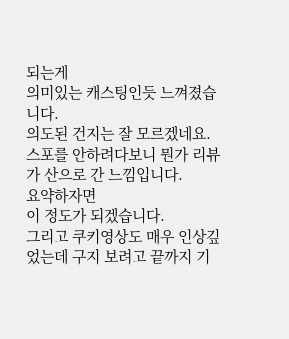되는게
의미있는 캐스팅인듯 느껴졌습니다.
의도된 건지는 잘 모르겠네요.
스포를 안하려다보니 뭔가 리뷰가 산으로 간 느낌입니다.
요약하자면
이 정도가 되겠습니다.
그리고 쿠키영상도 매우 인상깊었는데 구지 보려고 끝까지 기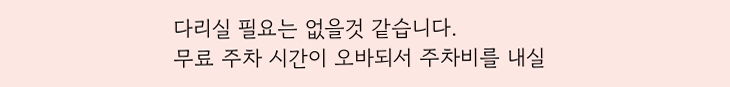다리실 필요는 없을것 같습니다.
무료 주차 시간이 오바되서 주차비를 내실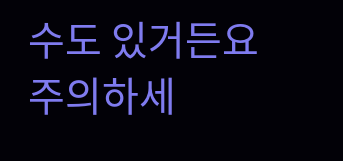수도 있거든요
주의하세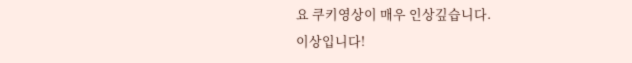요 쿠키영상이 매우 인상깊습니다.
이상입니다!